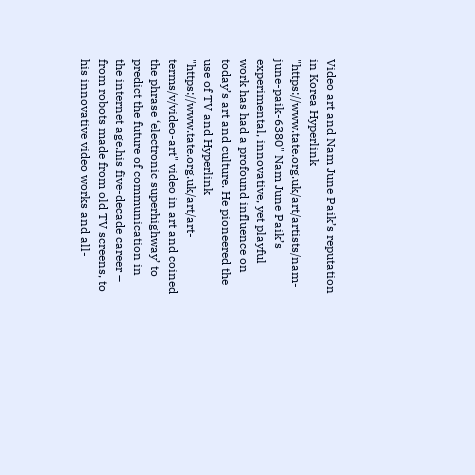Video art and Nam June Paik’s reputation in Korea Hyperlink "https://www.tate.org.uk/art/artists/nam-june-paik-6380" Nam June Paik’s experimental, innovative, yet playful work has had a profound influence on today’s art and culture. He pioneered the use of TV and Hyperlink "https://www.tate.org.uk/art/art-terms/v/video-art" video in art and coined the phrase ‘electronic superhighway’ to predict the future of communication in the internet age.his five-decade career – from robots made from old TV screens, to his innovative video works and all-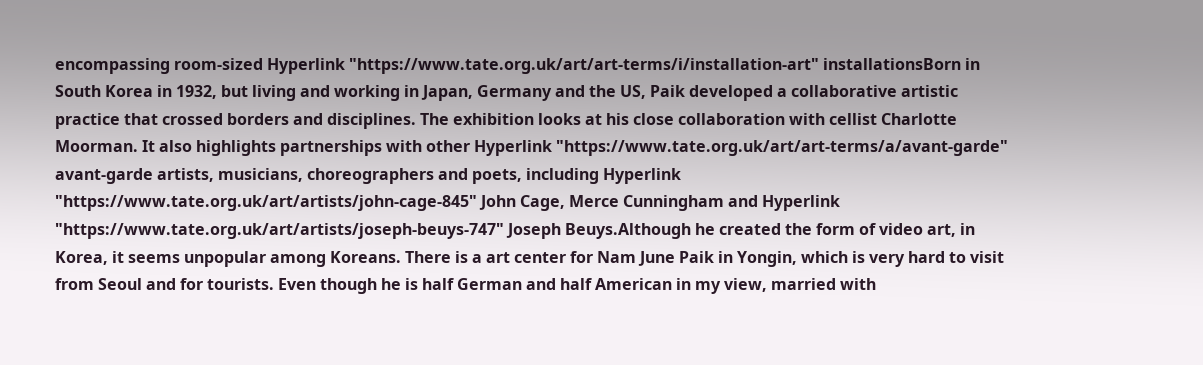encompassing room-sized Hyperlink "https://www.tate.org.uk/art/art-terms/i/installation-art" installationsBorn in South Korea in 1932, but living and working in Japan, Germany and the US, Paik developed a collaborative artistic practice that crossed borders and disciplines. The exhibition looks at his close collaboration with cellist Charlotte Moorman. It also highlights partnerships with other Hyperlink "https://www.tate.org.uk/art/art-terms/a/avant-garde" avant-garde artists, musicians, choreographers and poets, including Hyperlink "https://www.tate.org.uk/art/artists/john-cage-845" John Cage, Merce Cunningham and Hyperlink "https://www.tate.org.uk/art/artists/joseph-beuys-747" Joseph Beuys.Although he created the form of video art, in Korea, it seems unpopular among Koreans. There is a art center for Nam June Paik in Yongin, which is very hard to visit from Seoul and for tourists. Even though he is half German and half American in my view, married with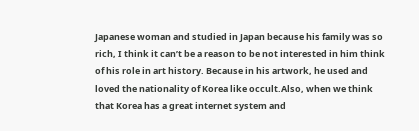Japanese woman and studied in Japan because his family was so rich, I think it can’t be a reason to be not interested in him think of his role in art history. Because in his artwork, he used and loved the nationality of Korea like occult.Also, when we think that Korea has a great internet system and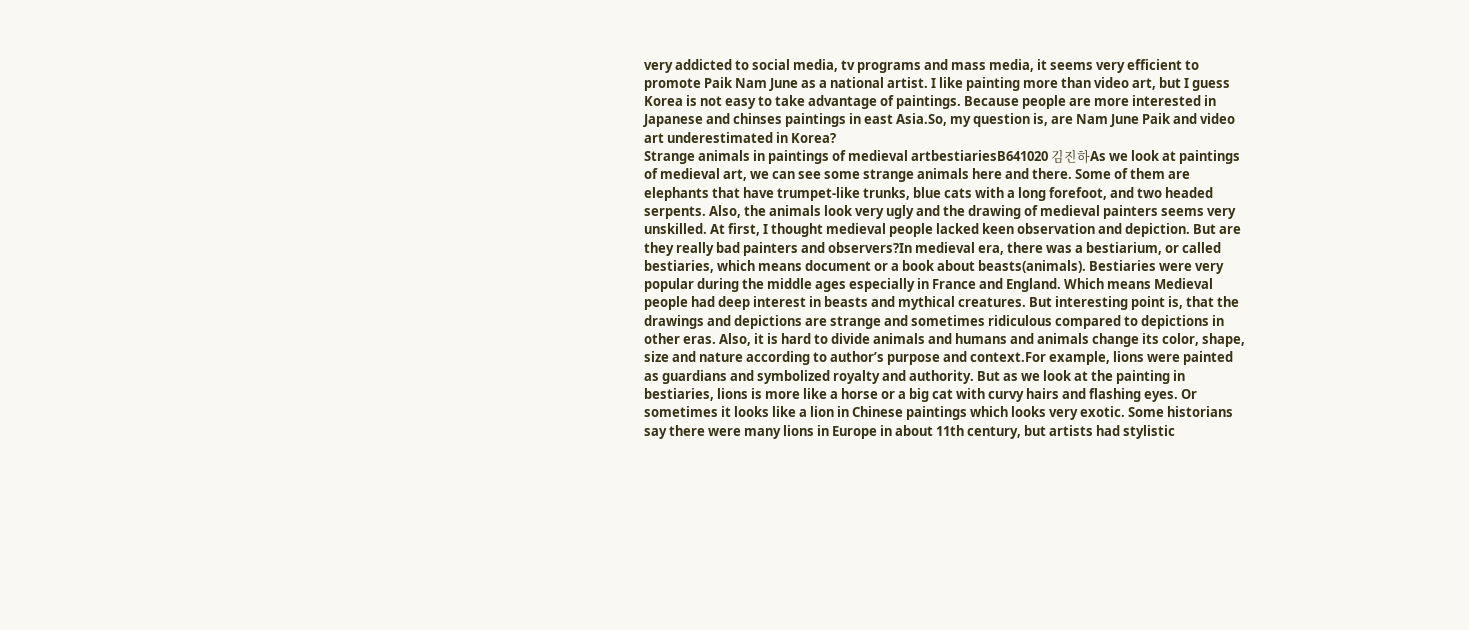very addicted to social media, tv programs and mass media, it seems very efficient to promote Paik Nam June as a national artist. I like painting more than video art, but I guess Korea is not easy to take advantage of paintings. Because people are more interested in Japanese and chinses paintings in east Asia.So, my question is, are Nam June Paik and video art underestimated in Korea?
Strange animals in paintings of medieval artbestiariesB641020 김진하As we look at paintings of medieval art, we can see some strange animals here and there. Some of them are elephants that have trumpet-like trunks, blue cats with a long forefoot, and two headed serpents. Also, the animals look very ugly and the drawing of medieval painters seems very unskilled. At first, I thought medieval people lacked keen observation and depiction. But are they really bad painters and observers?In medieval era, there was a bestiarium, or called bestiaries, which means document or a book about beasts(animals). Bestiaries were very popular during the middle ages especially in France and England. Which means Medieval people had deep interest in beasts and mythical creatures. But interesting point is, that the drawings and depictions are strange and sometimes ridiculous compared to depictions in other eras. Also, it is hard to divide animals and humans and animals change its color, shape, size and nature according to author’s purpose and context.For example, lions were painted as guardians and symbolized royalty and authority. But as we look at the painting in bestiaries, lions is more like a horse or a big cat with curvy hairs and flashing eyes. Or sometimes it looks like a lion in Chinese paintings which looks very exotic. Some historians say there were many lions in Europe in about 11th century, but artists had stylistic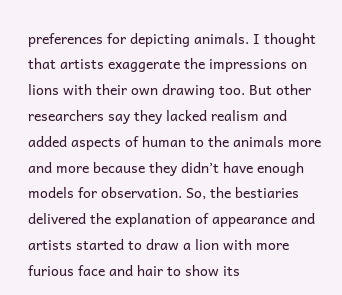preferences for depicting animals. I thought that artists exaggerate the impressions on lions with their own drawing too. But other researchers say they lacked realism and added aspects of human to the animals more and more because they didn’t have enough models for observation. So, the bestiaries delivered the explanation of appearance and artists started to draw a lion with more furious face and hair to show its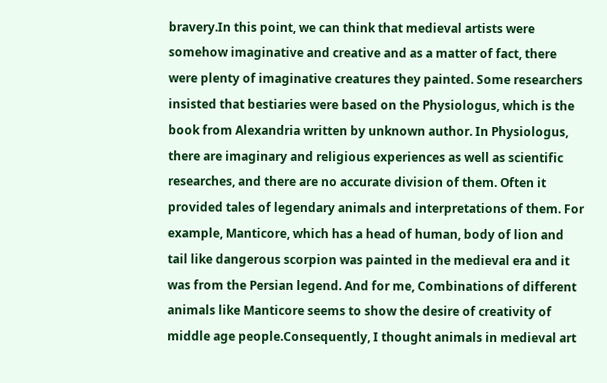bravery.In this point, we can think that medieval artists were somehow imaginative and creative and as a matter of fact, there were plenty of imaginative creatures they painted. Some researchers insisted that bestiaries were based on the Physiologus, which is the book from Alexandria written by unknown author. In Physiologus, there are imaginary and religious experiences as well as scientific researches, and there are no accurate division of them. Often it provided tales of legendary animals and interpretations of them. For example, Manticore, which has a head of human, body of lion and tail like dangerous scorpion was painted in the medieval era and it was from the Persian legend. And for me, Combinations of different animals like Manticore seems to show the desire of creativity of middle age people.Consequently, I thought animals in medieval art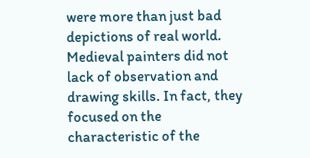were more than just bad depictions of real world. Medieval painters did not lack of observation and drawing skills. In fact, they focused on the characteristic of the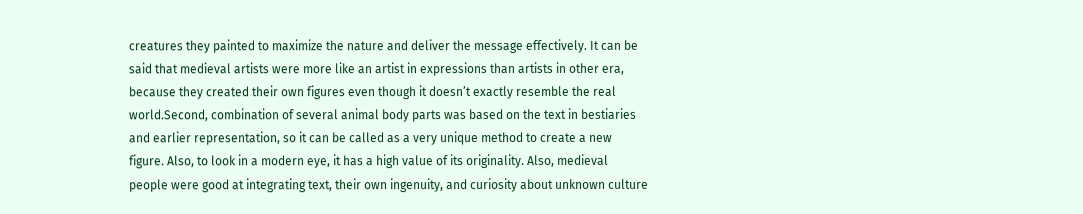creatures they painted to maximize the nature and deliver the message effectively. It can be said that medieval artists were more like an artist in expressions than artists in other era, because they created their own figures even though it doesn’t exactly resemble the real world.Second, combination of several animal body parts was based on the text in bestiaries and earlier representation, so it can be called as a very unique method to create a new figure. Also, to look in a modern eye, it has a high value of its originality. Also, medieval people were good at integrating text, their own ingenuity, and curiosity about unknown culture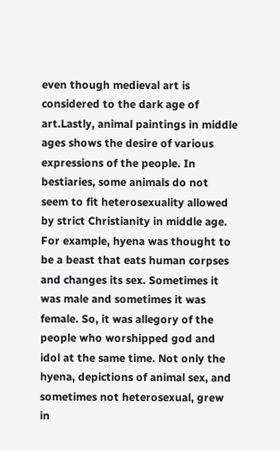even though medieval art is considered to the dark age of art.Lastly, animal paintings in middle ages shows the desire of various expressions of the people. In bestiaries, some animals do not seem to fit heterosexuality allowed by strict Christianity in middle age. For example, hyena was thought to be a beast that eats human corpses and changes its sex. Sometimes it was male and sometimes it was female. So, it was allegory of the people who worshipped god and idol at the same time. Not only the hyena, depictions of animal sex, and sometimes not heterosexual, grew in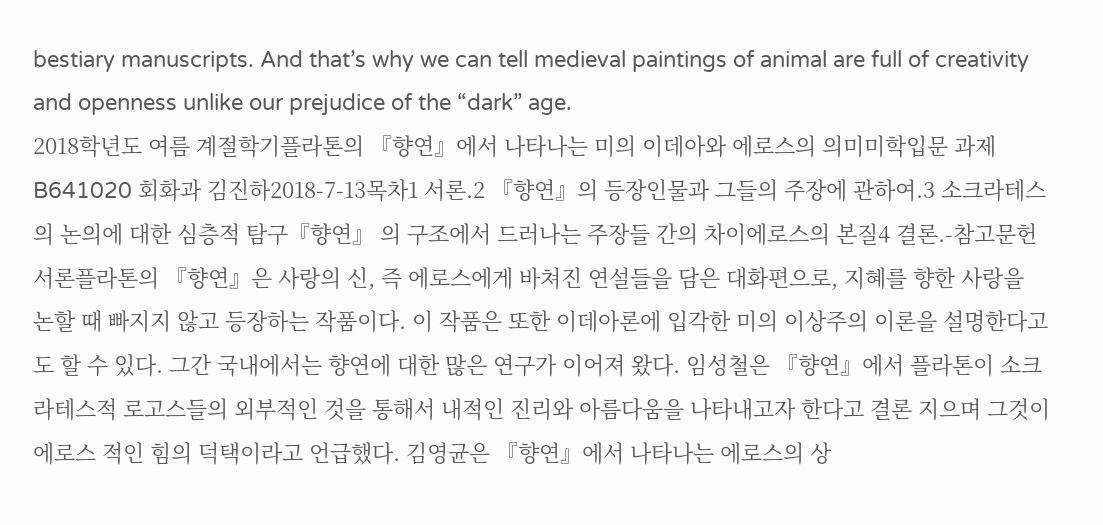bestiary manuscripts. And that’s why we can tell medieval paintings of animal are full of creativity and openness unlike our prejudice of the “dark” age.
2018학년도 여름 계절학기플라톤의 『향연』에서 나타나는 미의 이데아와 에로스의 의미미학입문 과제B641020 회화과 김진하2018-7-13목차1 서론.2 『향연』의 등장인물과 그들의 주장에 관하여.3 소크라테스의 논의에 대한 심층적 탐구『향연』 의 구조에서 드러나는 주장들 간의 차이에로스의 본질4 결론.-참고문헌서론플라톤의 『향연』은 사랑의 신, 즉 에로스에게 바쳐진 연설들을 담은 대화편으로, 지혜를 향한 사랑을 논할 때 빠지지 않고 등장하는 작품이다. 이 작품은 또한 이데아론에 입각한 미의 이상주의 이론을 설명한다고도 할 수 있다. 그간 국내에서는 향연에 대한 많은 연구가 이어져 왔다. 임성철은 『향연』에서 플라톤이 소크라테스적 로고스들의 외부적인 것을 통해서 내적인 진리와 아름다움을 나타내고자 한다고 결론 지으며 그것이 에로스 적인 힘의 덕택이라고 언급했다. 김영균은 『향연』에서 나타나는 에로스의 상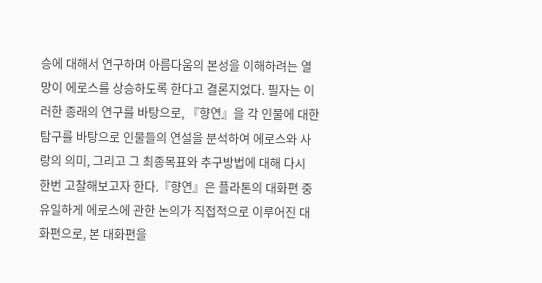승에 대해서 연구하며 아름다움의 본성을 이해하려는 열망이 에로스를 상승하도록 한다고 결론지었다. 필자는 이러한 종래의 연구를 바탕으로, 『향연』을 각 인물에 대한 탐구를 바탕으로 인물들의 연설을 분석하여 에로스와 사랑의 의미, 그리고 그 최종목표와 추구방법에 대해 다시 한번 고찰해보고자 한다.『향연』은 플라톤의 대화편 중 유일하게 에로스에 관한 논의가 직접적으로 이루어진 대화편으로, 본 대화편을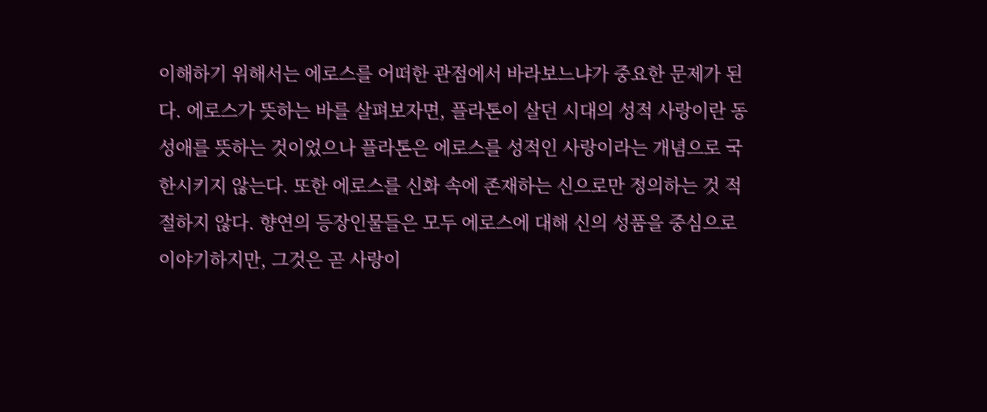이해하기 위해서는 에로스를 어떠한 관점에서 바라보느냐가 중요한 문제가 된다. 에로스가 뜻하는 바를 살펴보자면, 플라톤이 살던 시대의 성적 사랑이란 동성애를 뜻하는 것이었으나 플라톤은 에로스를 성적인 사랑이라는 개념으로 국한시키지 않는다. 또한 에로스를 신화 속에 존재하는 신으로만 정의하는 것 적절하지 않다. 향연의 등장인물들은 모두 에로스에 대해 신의 성품을 중심으로 이야기하지만, 그것은 곧 사랑이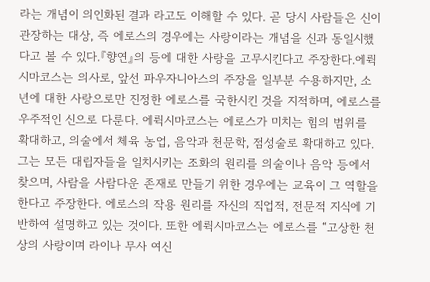라는 개념이 의인화된 결과 라고도 이해할 수 있다. 곧 당시 사람들은 신이 관장하는 대상, 즉 에로스의 경우에는 사랑이라는 개념을 신과 동일시했다고 볼 수 있다.『향연』의 등에 대한 사랑을 고무시킨다고 주장한다.에뤽시마코스는 의사로, 앞선 파우자니아스의 주장을 일부분 수용하지만, 소년에 대한 사랑으로만 진정한 에로스를 국한시킨 것을 지적하며, 에로스를 우주적인 신으로 다룬다. 에뤽시마코스는 에로스가 미치는 힘의 범위를 확대하고, 의술에서 체육 농업, 음악과 천문학, 점성술로 확대하고 있다. 그는 모든 대립자들을 일치시키는 조화의 원리를 의술이나 음악 등에서 찾으며, 사람을 사람다운 존재로 만들기 위한 경우에는 교육이 그 역할을 한다고 주장한다. 에로스의 작용 원리를 자신의 직업적, 전문적 지식에 기반하여 설명하고 있는 것이다. 또한 에뤽시마코스는 에로스를 “고상한 천상의 사랑이며 라이나 무사 여신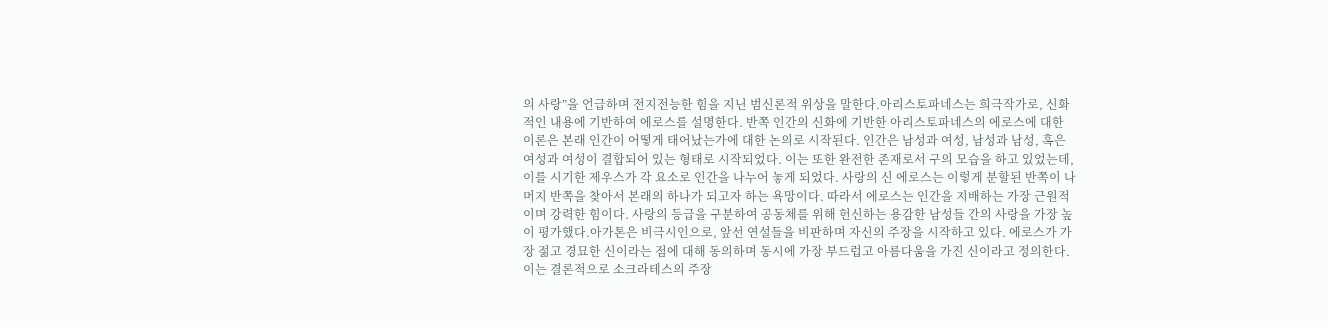의 사랑”을 언급하며 전지전능한 힘을 지닌 범신론적 위상을 말한다.아리스토파네스는 희극작가로, 신화적인 내용에 기반하여 에로스를 설명한다. 반쪽 인간의 신화에 기반한 아리스토파네스의 에로스에 대한 이론은 본래 인간이 어떻게 태어났는가에 대한 논의로 시작된다. 인간은 남성과 여성, 남성과 남성, 혹은 여성과 여성이 결합되어 있는 형태로 시작되었다. 이는 또한 완전한 존재로서 구의 모습을 하고 있었는데, 이를 시기한 제우스가 각 요소로 인간을 나누어 놓게 되었다. 사랑의 신 에로스는 이렇게 분할된 반쪽이 나머지 반쪽을 찾아서 본래의 하나가 되고자 하는 욕망이다. 따라서 에로스는 인간을 지배하는 가장 근원적이며 강력한 힘이다. 사랑의 등급을 구분하여 공동체를 위해 헌신하는 용감한 남성들 간의 사랑을 가장 높이 평가했다.아가톤은 비극시인으로, 앞선 연설들을 비판하며 자신의 주장을 시작하고 있다. 에로스가 가장 젊고 경묘한 신이라는 점에 대해 동의하며 동시에 가장 부드럽고 아름다움을 가진 신이라고 정의한다. 이는 결론적으로 소크라테스의 주장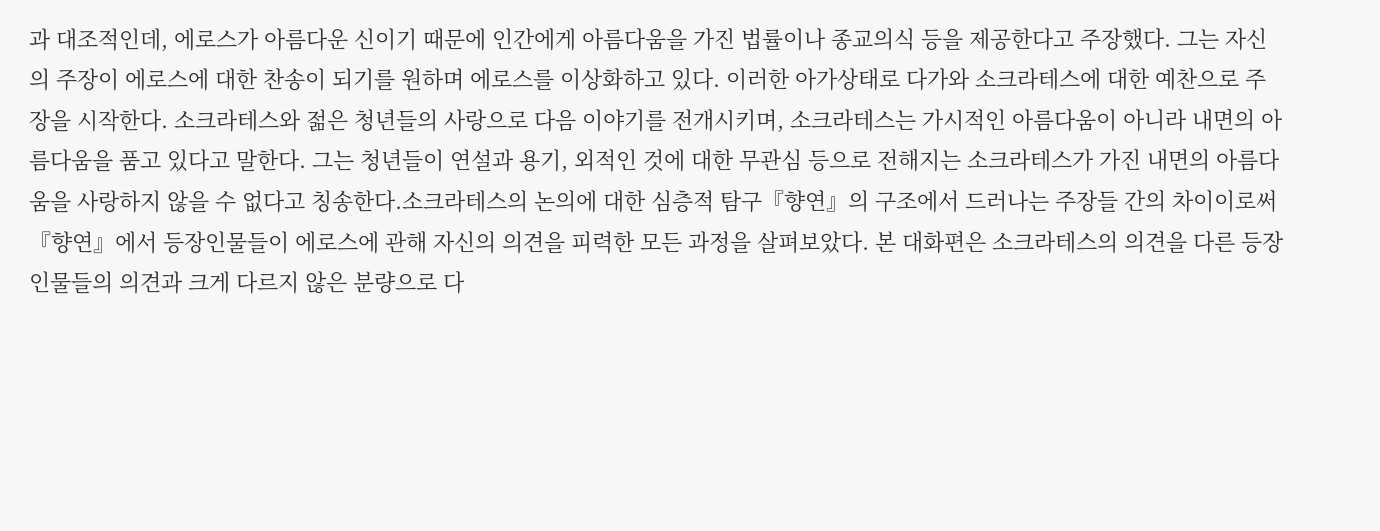과 대조적인데, 에로스가 아름다운 신이기 때문에 인간에게 아름다움을 가진 법률이나 종교의식 등을 제공한다고 주장했다. 그는 자신의 주장이 에로스에 대한 찬송이 되기를 원하며 에로스를 이상화하고 있다. 이러한 아가상태로 다가와 소크라테스에 대한 예찬으로 주장을 시작한다. 소크라테스와 젊은 청년들의 사랑으로 다음 이야기를 전개시키며, 소크라테스는 가시적인 아름다움이 아니라 내면의 아름다움을 품고 있다고 말한다. 그는 청년들이 연설과 용기, 외적인 것에 대한 무관심 등으로 전해지는 소크라테스가 가진 내면의 아름다움을 사랑하지 않을 수 없다고 칭송한다.소크라테스의 논의에 대한 심층적 탐구『향연』의 구조에서 드러나는 주장들 간의 차이이로써 『향연』에서 등장인물들이 에로스에 관해 자신의 의견을 피력한 모든 과정을 살펴보았다. 본 대화편은 소크라테스의 의견을 다른 등장인물들의 의견과 크게 다르지 않은 분량으로 다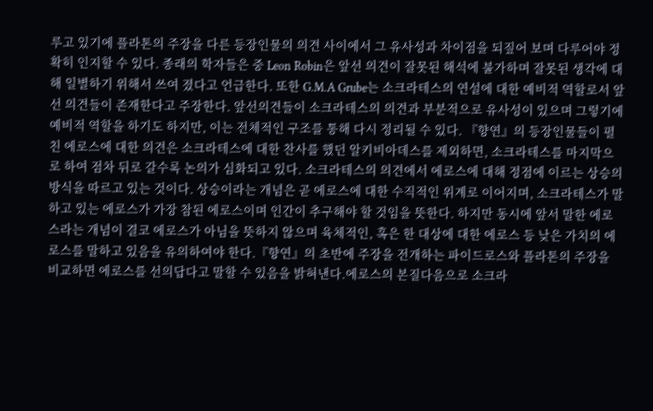루고 있기에 플라톤의 주장을 다른 등장인물의 의견 사이에서 그 유사성과 차이점을 되짚어 보며 다루어야 정확히 인지할 수 있다. 종래의 학자들은 중 Leon Robin은 앞선 의견이 잘못된 해석에 불가하며 잘못된 생각에 대해 일별하기 위해서 쓰여 졌다고 언급한다. 또한 G.M.A Grube는 소크라테스의 연설에 대한 예비적 역할로서 앞선 의견들이 존재한다고 주장한다. 앞선의견들이 소크라테스의 의견과 부분적으로 유사성이 있으며 그렇기에 예비적 역할을 하기도 하지만, 이는 전체적인 구조를 통해 다시 정리될 수 있다. 『향연』의 등장인물들이 펼친 에로스에 대한 의견은 소크라테스에 대한 찬사를 했던 알키비아데스를 제외하면, 소크라테스를 마지막으로 하여 점차 뒤로 갈수록 논의가 심화되고 있다. 소크라테스의 의견에서 에로스에 대해 정점에 이르는 상승의 방식을 따르고 있는 것이다. 상승이라는 개념은 곧 에로스에 대한 수직적인 위계로 이어지며, 소크라테스가 말하고 있는 에로스가 가장 참된 에로스이며 인간이 추구해야 할 것임을 뜻한다. 하지만 동시에 앞서 말한 에로스라는 개념이 결코 에로스가 아님을 뜻하지 않으며 육체적인, 혹은 한 대상에 대한 에로스 등 낮은 가치의 에로스를 말하고 있음을 유의하여야 한다.『향연』의 초반에 주장을 전개하는 파이드로스와 플라톤의 주장을 비교하면 에로스를 선의답다고 말할 수 있음을 밝혀낸다.에로스의 본질다음으로 소크라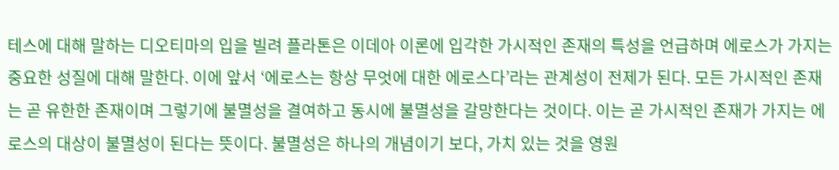테스에 대해 말하는 디오티마의 입을 빌려 플라톤은 이데아 이론에 입각한 가시적인 존재의 특성을 언급하며 에로스가 가지는 중요한 성질에 대해 말한다. 이에 앞서 ‘에로스는 항상 무엇에 대한 에로스다’라는 관계성이 전제가 된다. 모든 가시적인 존재는 곧 유한한 존재이며 그렇기에 불멸성을 결여하고 동시에 불멸성을 갈망한다는 것이다. 이는 곧 가시적인 존재가 가지는 에로스의 대상이 불멸성이 된다는 뜻이다. 불멸성은 하나의 개념이기 보다, 가치 있는 것을 영원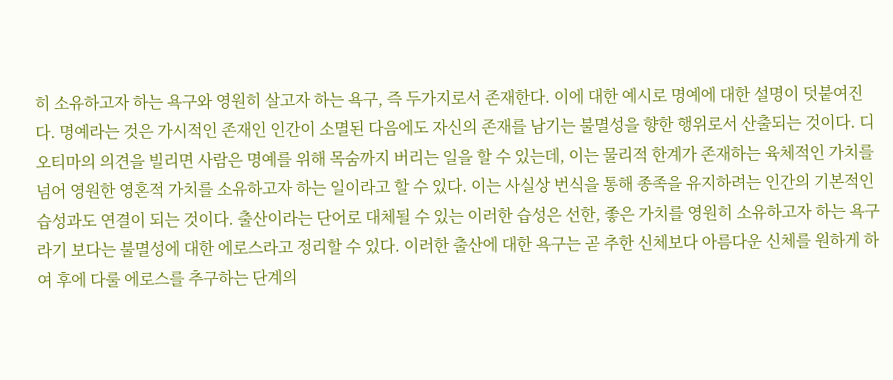히 소유하고자 하는 욕구와 영원히 살고자 하는 욕구, 즉 두가지로서 존재한다. 이에 대한 예시로 명예에 대한 설명이 덧붙여진다. 명예라는 것은 가시적인 존재인 인간이 소멸된 다음에도 자신의 존재를 남기는 불멸성을 향한 행위로서 산출되는 것이다. 디오티마의 의견을 빌리면 사람은 명예를 위해 목숨까지 버리는 일을 할 수 있는데, 이는 물리적 한계가 존재하는 육체적인 가치를 넘어 영원한 영혼적 가치를 소유하고자 하는 일이라고 할 수 있다. 이는 사실상 번식을 통해 종족을 유지하려는 인간의 기본적인 습성과도 연결이 되는 것이다. 출산이라는 단어로 대체될 수 있는 이러한 습성은 선한, 좋은 가치를 영원히 소유하고자 하는 욕구라기 보다는 불멸성에 대한 에로스라고 정리할 수 있다. 이러한 출산에 대한 욕구는 곧 추한 신체보다 아름다운 신체를 원하게 하여 후에 다룰 에로스를 추구하는 단계의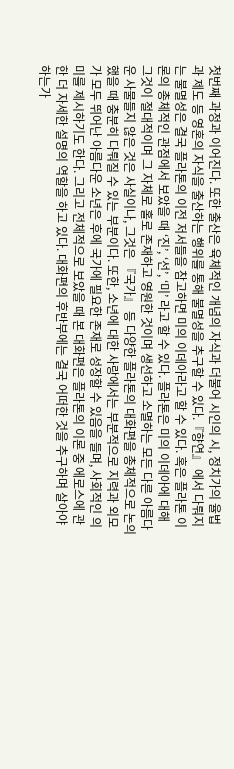첫번째 과정과 이어진다. 또한 출산은 육체적인 개념의 자식과 더불어 시인의 시, 정치가의 율법과 제도 등 영혼의 자식을 출산하는 행위를 통해 불멸성을 추구할 수 있다.『향연』 에서 다뤄지는 불멸성은 결국 플라톤의 이전 저서들을 참고하면 미의 이데아라고 할 수 있다. 혹은 플라톤 이론의 총체적인 관점에서 보았을 때 ‘진’, ‘선’, ‘미’ 라고 할 수 있다. 플라톤은 미의 이데아에 대해 그것이 절대적이며 그 자체로 홀로 존재하고 영원한 것이며 생선하고 소멸하는 모든 다른 아름다운 사물들지 않은 것은 사실이나, 그것은 『국가』 등 다양한 플라톤의 대화편을 총체적으로 논의했을 때 충분히 다뤄질 수 있는 부분이다. 또한, 소년에 대한 사랑에서는 부분적으로 지력과 외모가 모두 뛰어난 아름다운 소년은 후에 국가에 필요한 존재로 성장할 수 있음을 들며, 사회적인 의미를 제시하기도 한다. 그리고 전체적으로 보았을 때 본 대화편은 플라톤의 이론 중 에로스에 관한 더 자세한 설명의 역할을 하고 있다. 대화편의 후반부에는 결국 어떠한 것을 추구하며 살아야 하는가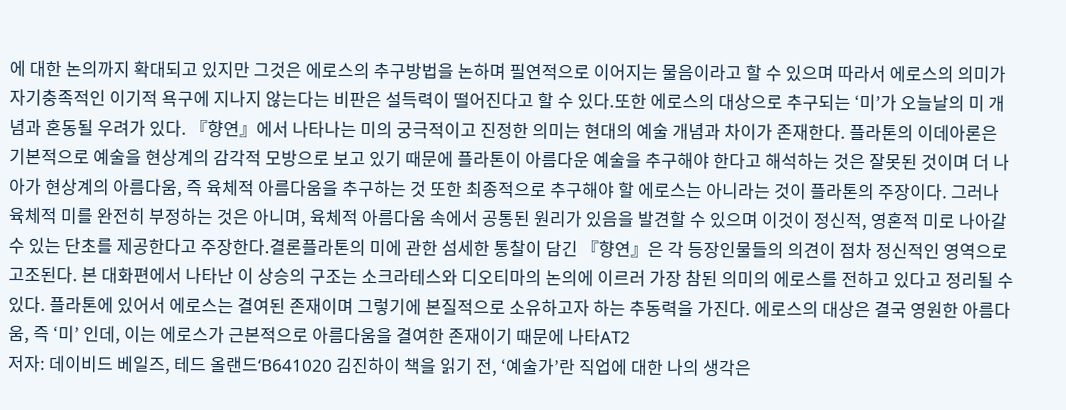에 대한 논의까지 확대되고 있지만 그것은 에로스의 추구방법을 논하며 필연적으로 이어지는 물음이라고 할 수 있으며 따라서 에로스의 의미가 자기충족적인 이기적 욕구에 지나지 않는다는 비판은 설득력이 떨어진다고 할 수 있다.또한 에로스의 대상으로 추구되는 ‘미’가 오늘날의 미 개념과 혼동될 우려가 있다. 『향연』에서 나타나는 미의 궁극적이고 진정한 의미는 현대의 예술 개념과 차이가 존재한다. 플라톤의 이데아론은 기본적으로 예술을 현상계의 감각적 모방으로 보고 있기 때문에 플라톤이 아름다운 예술을 추구해야 한다고 해석하는 것은 잘못된 것이며 더 나아가 현상계의 아름다움, 즉 육체적 아름다움을 추구하는 것 또한 최종적으로 추구해야 할 에로스는 아니라는 것이 플라톤의 주장이다. 그러나 육체적 미를 완전히 부정하는 것은 아니며, 육체적 아름다움 속에서 공통된 원리가 있음을 발견할 수 있으며 이것이 정신적, 영혼적 미로 나아갈 수 있는 단초를 제공한다고 주장한다.결론플라톤의 미에 관한 섬세한 통찰이 담긴 『향연』은 각 등장인물들의 의견이 점차 정신적인 영역으로 고조된다. 본 대화편에서 나타난 이 상승의 구조는 소크라테스와 디오티마의 논의에 이르러 가장 참된 의미의 에로스를 전하고 있다고 정리될 수 있다. 플라톤에 있어서 에로스는 결여된 존재이며 그렇기에 본질적으로 소유하고자 하는 추동력을 가진다. 에로스의 대상은 결국 영원한 아름다움, 즉 ‘미’ 인데, 이는 에로스가 근본적으로 아름다움을 결여한 존재이기 때문에 나타AT2
저자: 데이비드 베일즈, 테드 올랜드‘B641020 김진하이 책을 읽기 전, ‘예술가’란 직업에 대한 나의 생각은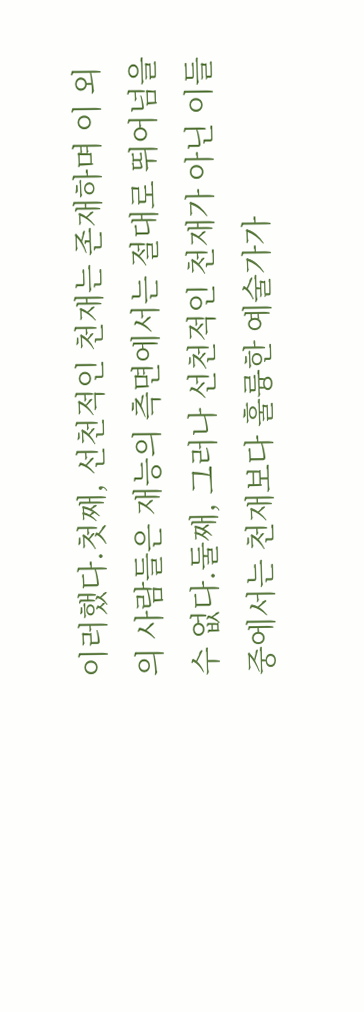이러했다.첫째, 선천적인 천재는 존재하며 이 외의 사람들은 재능의 측면에서는 절대로 뛰어넘을 수 없다.둘째, 그러나 선천적인 천재가 아닌 이들 중에서는 천재보다 훌륭한 예술가가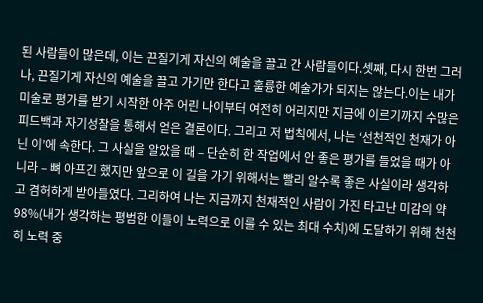된 사람들이 많은데, 이는 끈질기게 자신의 예술을 끌고 간 사람들이다.셋째, 다시 한번 그러나, 끈질기게 자신의 예술을 끌고 가기만 한다고 훌륭한 예술가가 되지는 않는다.이는 내가 미술로 평가를 받기 시작한 아주 어린 나이부터 여전히 어리지만 지금에 이르기까지 수많은 피드백과 자기성찰을 통해서 얻은 결론이다. 그리고 저 법칙에서, 나는 ‘선천적인 천재가 아닌 이’에 속한다. 그 사실을 알았을 때 – 단순히 한 작업에서 안 좋은 평가를 들었을 때가 아니라 – 뼈 아프긴 했지만 앞으로 이 길을 가기 위해서는 빨리 알수록 좋은 사실이라 생각하고 겸허하게 받아들였다. 그리하여 나는 지금까지 천재적인 사람이 가진 타고난 미감의 약 98%(내가 생각하는 평범한 이들이 노력으로 이룰 수 있는 최대 수치)에 도달하기 위해 천천히 노력 중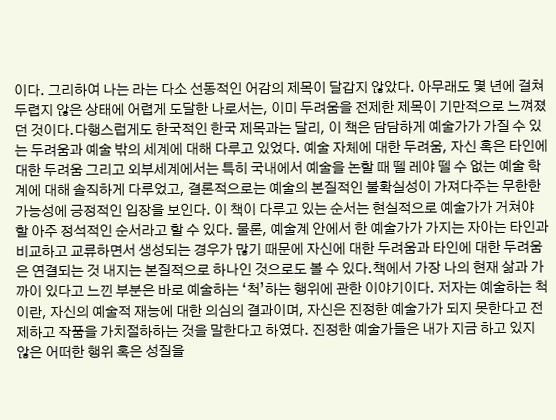이다. 그리하여 나는 라는 다소 선동적인 어감의 제목이 달갑지 않았다. 아무래도 몇 년에 걸쳐 두렵지 않은 상태에 어렵게 도달한 나로서는, 이미 두려움을 전제한 제목이 기만적으로 느껴졌던 것이다.다행스럽게도 한국적인 한국 제목과는 달리, 이 책은 담담하게 예술가가 가질 수 있는 두려움과 예술 밖의 세계에 대해 다루고 있었다. 예술 자체에 대한 두려움, 자신 혹은 타인에 대한 두려움 그리고 외부세계에서는 특히 국내에서 예술을 논할 때 뗄 레야 뗄 수 없는 예술 학계에 대해 솔직하게 다루었고, 결론적으로는 예술의 본질적인 불확실성이 가져다주는 무한한 가능성에 긍정적인 입장을 보인다. 이 책이 다루고 있는 순서는 현실적으로 예술가가 거쳐야 할 아주 정석적인 순서라고 할 수 있다. 물론, 예술계 안에서 한 예술가가 가지는 자아는 타인과 비교하고 교류하면서 생성되는 경우가 많기 때문에 자신에 대한 두려움과 타인에 대한 두려움은 연결되는 것 내지는 본질적으로 하나인 것으로도 볼 수 있다.책에서 가장 나의 현재 삶과 가까이 있다고 느낀 부분은 바로 예술하는 ‘척’하는 행위에 관한 이야기이다. 저자는 예술하는 척이란, 자신의 예술적 재능에 대한 의심의 결과이며, 자신은 진정한 예술가가 되지 못한다고 전제하고 작품을 가치절하하는 것을 말한다고 하였다. 진정한 예술가들은 내가 지금 하고 있지 않은 어떠한 행위 혹은 성질을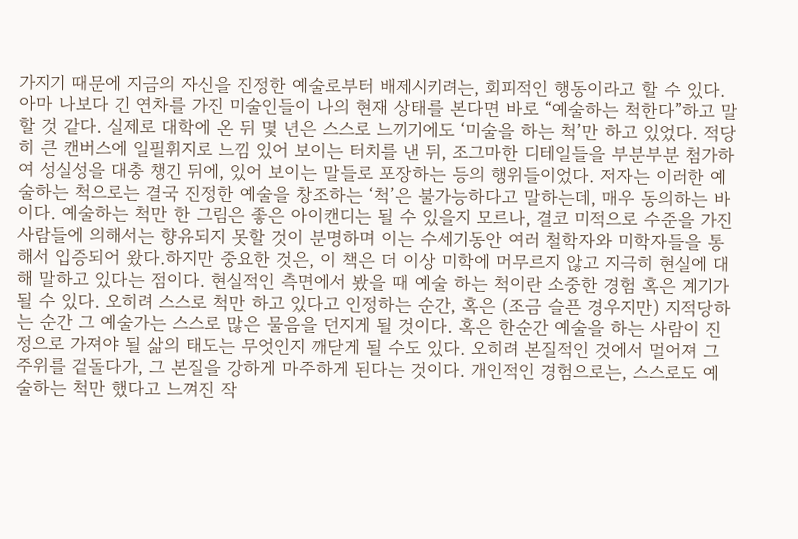가지기 때문에 지금의 자신을 진정한 예술로부터 배제시키려는, 회피적인 행동이라고 할 수 있다. 아마 나보다 긴 연차를 가진 미술인들이 나의 현재 상태를 본다면 바로 “예술하는 척한다”하고 말할 것 같다. 실제로 대학에 온 뒤 몇 년은 스스로 느끼기에도 ‘미술을 하는 척’만 하고 있었다. 적당히 큰 캔버스에 일필휘지로 느낌 있어 보이는 터치를 낸 뒤, 조그마한 디테일들을 부분부분 첨가하여 성실성을 대충 챙긴 뒤에, 있어 보이는 말들로 포장하는 등의 행위들이었다. 저자는 이러한 예술하는 척으로는 결국 진정한 예술을 창조하는 ‘척’은 불가능하다고 말하는데, 매우 동의하는 바이다. 예술하는 척만 한 그림은 좋은 아이캔디는 될 수 있을지 모르나, 결코 미적으로 수준을 가진 사람들에 의해서는 향유되지 못할 것이 분명하며 이는 수세기동안 여러 철학자와 미학자들을 통해서 입증되어 왔다.하지만 중요한 것은, 이 책은 더 이상 미학에 머무르지 않고 지극히 현실에 대해 말하고 있다는 점이다. 현실적인 측면에서 봤을 때 예술 하는 척이란 소중한 경험 혹은 계기가 될 수 있다. 오히려 스스로 척만 하고 있다고 인정하는 순간, 혹은 (조금 슬픈 경우지만) 지적당하는 순간 그 예술가는 스스로 많은 물음을 던지게 될 것이다. 혹은 한순간 예술을 하는 사람이 진정으로 가져야 될 삶의 태도는 무엇인지 깨닫게 될 수도 있다. 오히려 본질적인 것에서 멀어져 그 주위를 겉돌다가, 그 본질을 강하게 마주하게 된다는 것이다. 개인적인 경험으로는, 스스로도 예술하는 척만 했다고 느껴진 작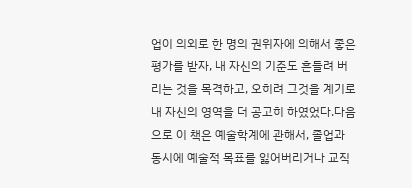업이 의외로 한 명의 권위자에 의해서 좋은 평가를 받자, 내 자신의 기준도 흔들려 버리는 것을 목격하고, 오히려 그것을 계기로 내 자신의 영역을 더 공고히 하였었다.다음으로 이 책은 예술학계에 관해서, 졸업과 동시에 예술적 목표를 잃어버리거나 교직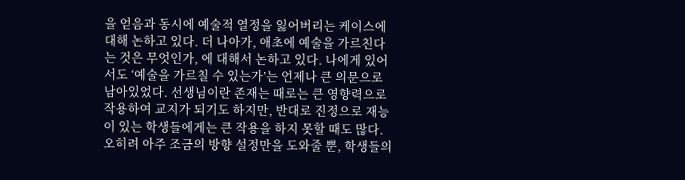을 얻음과 동시에 예술적 열정을 잃어버리는 케이스에 대해 논하고 있다. 더 나아가, 애초에 예술을 가르친다는 것은 무엇인가, 에 대해서 논하고 있다. 나에게 있어서도 ‘예술을 가르칠 수 있는가’는 언제나 큰 의문으로 남아있었다. 선생님이란 존재는 때로는 큰 영향력으로 작용하여 교지가 되기도 하지만, 반대로 진정으로 재능이 있는 학생들에게는 큰 작용을 하지 못할 때도 많다. 오히려 아주 조금의 방향 설정만을 도와줄 뿐, 학생들의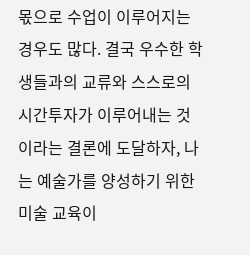몫으로 수업이 이루어지는 경우도 많다. 결국 우수한 학생들과의 교류와 스스로의 시간투자가 이루어내는 것이라는 결론에 도달하자, 나는 예술가를 양성하기 위한 미술 교육이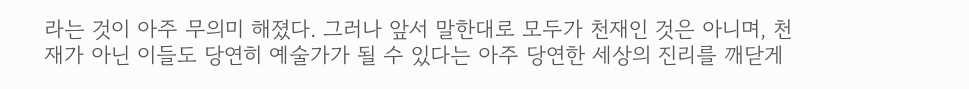라는 것이 아주 무의미 해졌다. 그러나 앞서 말한대로 모두가 천재인 것은 아니며, 천재가 아닌 이들도 당연히 예술가가 될 수 있다는 아주 당연한 세상의 진리를 깨닫게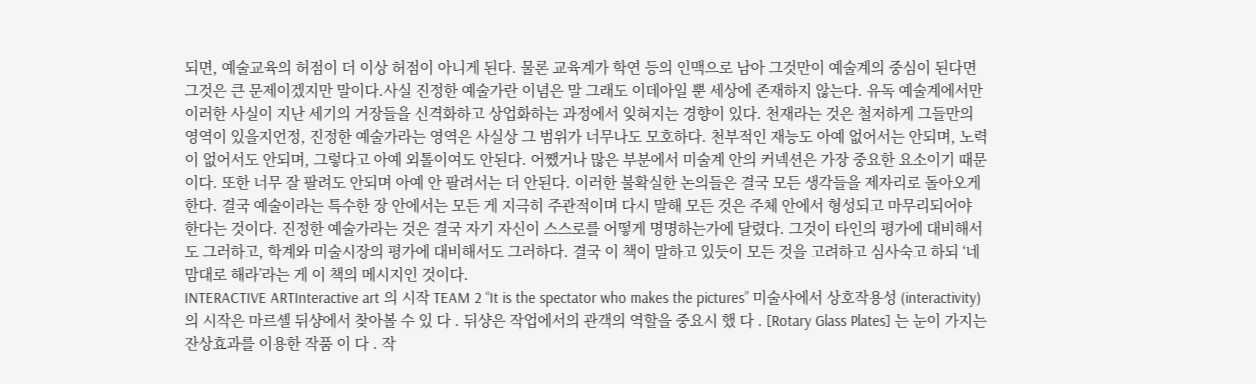되면, 예술교육의 허점이 더 이상 허점이 아니게 된다. 물론 교육계가 학연 등의 인맥으로 남아 그것만이 예술계의 중심이 된다면 그것은 큰 문제이겠지만 말이다.사실 진정한 예술가란 이념은 말 그래도 이데아일 뿐 세상에 존재하지 않는다. 유독 예술계에서만 이러한 사실이 지난 세기의 거장들을 신격화하고 상업화하는 과정에서 잊혀지는 경향이 있다. 천재라는 것은 철저하게 그들만의 영역이 있을지언정, 진정한 예술가라는 영역은 사실상 그 범위가 너무나도 모호하다. 천부적인 재능도 아예 없어서는 안되며, 노력이 없어서도 안되며, 그렇다고 아예 외톨이여도 안된다. 어쨌거나 많은 부분에서 미술계 안의 커넥션은 가장 중요한 요소이기 때문이다. 또한 너무 잘 팔려도 안되며 아예 안 팔려서는 더 안된다. 이러한 불확실한 논의들은 결국 모든 생각들을 제자리로 돌아오게 한다. 결국 예술이라는 특수한 장 안에서는 모든 게 지극히 주관적이며 다시 말해 모든 것은 주체 안에서 형성되고 마무리되어야 한다는 것이다. 진정한 예술가라는 것은 결국 자기 자신이 스스로를 어떻게 명명하는가에 달렸다. 그것이 타인의 평가에 대비해서도 그러하고, 학계와 미술시장의 평가에 대비해서도 그러하다. 결국 이 책이 말하고 있듯이 모든 것을 고려하고 심사숙고 하되 ‘네 맘대로 해라’라는 게 이 책의 메시지인 것이다.
INTERACTIVE ARTInteractive art 의 시작 TEAM 2 “It is the spectator who makes the pictures” 미술사에서 상호작용성 (interactivity) 의 시작은 마르셸 뒤샹에서 찾아볼 수 있 다 . 뒤샹은 작업에서의 관객의 역할을 중요시 했 다 . [Rotary Glass Plates] 는 눈이 가지는 잔상효과를 이용한 작품 이 다 . 작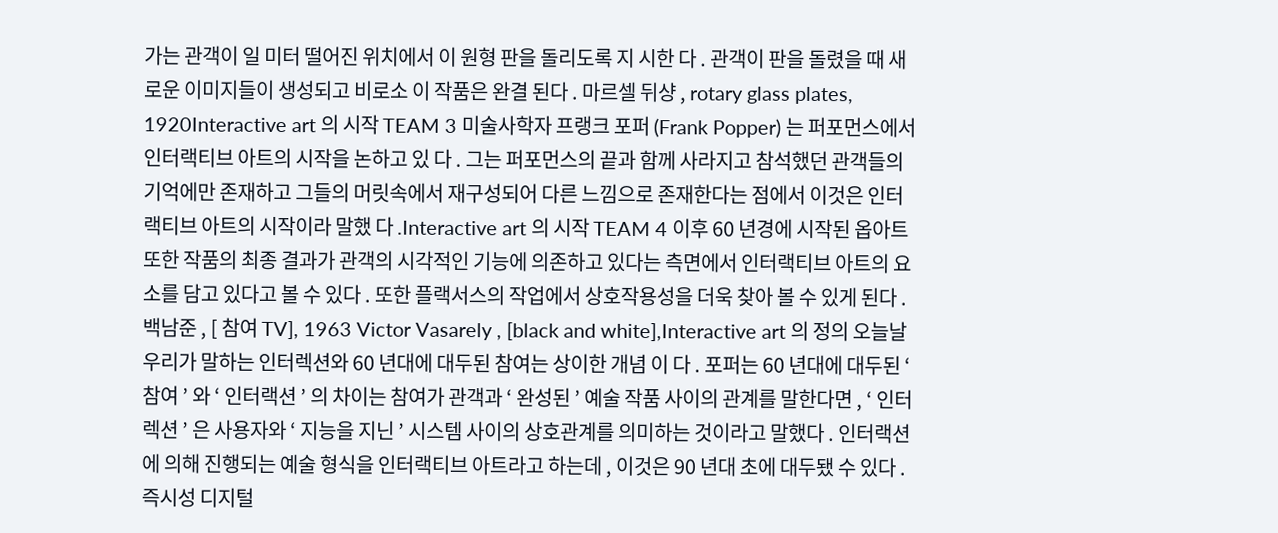가는 관객이 일 미터 떨어진 위치에서 이 원형 판을 돌리도록 지 시한 다 . 관객이 판을 돌렸을 때 새로운 이미지들이 생성되고 비로소 이 작품은 완결 된다 . 마르셀 뒤샹 , rotary glass plates, 1920Interactive art 의 시작 TEAM 3 미술사학자 프랭크 포퍼 (Frank Popper) 는 퍼포먼스에서 인터랙티브 아트의 시작을 논하고 있 다 . 그는 퍼포먼스의 끝과 함께 사라지고 참석했던 관객들의 기억에만 존재하고 그들의 머릿속에서 재구성되어 다른 느낌으로 존재한다는 점에서 이것은 인터랙티브 아트의 시작이라 말했 다 .Interactive art 의 시작 TEAM 4 이후 60 년경에 시작된 옵아트 또한 작품의 최종 결과가 관객의 시각적인 기능에 의존하고 있다는 측면에서 인터랙티브 아트의 요소를 담고 있다고 볼 수 있다 . 또한 플랙서스의 작업에서 상호작용성을 더욱 찾아 볼 수 있게 된다 . 백남준 , [ 참여 TV], 1963 Victor Vasarely , [black and white],Interactive art 의 정의 오늘날 우리가 말하는 인터렉션와 60 년대에 대두된 참여는 상이한 개념 이 다 . 포퍼는 60 년대에 대두된 ‘ 참여 ’ 와 ‘ 인터랙션 ’ 의 차이는 참여가 관객과 ‘ 완성된 ’ 예술 작품 사이의 관계를 말한다면 , ‘ 인터렉션 ’ 은 사용자와 ‘ 지능을 지닌 ’ 시스템 사이의 상호관계를 의미하는 것이라고 말했다 . 인터랙션에 의해 진행되는 예술 형식을 인터랙티브 아트라고 하는데 , 이것은 90 년대 초에 대두됐 수 있다 . 즉시성 디지털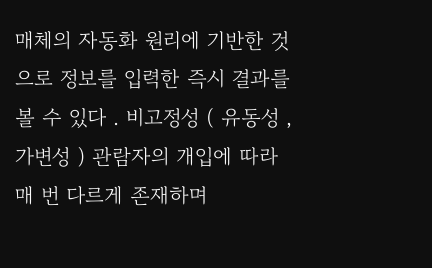매체의 자동화 원리에 기반한 것으로 정보를 입력한 즉시 결과를 볼 수 있다 . 비고정성 ( 유동성 , 가변성 ) 관람자의 개입에 따라 매 번 다르게 존재하며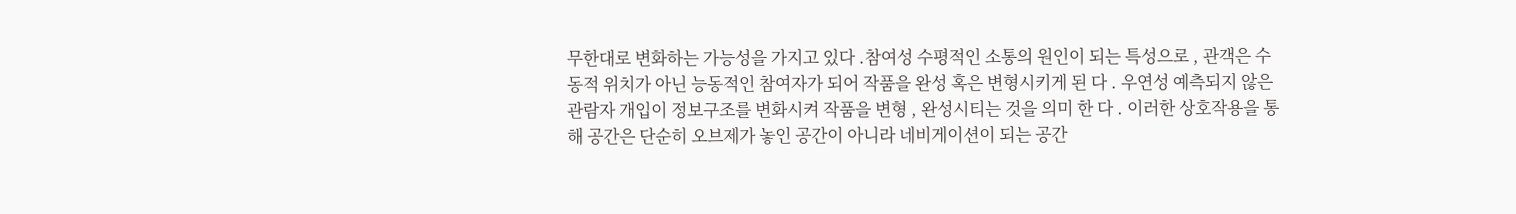무한대로 변화하는 가능성을 가지고 있다 .참여성 수평적인 소통의 원인이 되는 특성으로 , 관객은 수동적 위치가 아닌 능동적인 참여자가 되어 작품을 완성 혹은 변형시키게 된 다 . 우연성 예측되지 않은 관람자 개입이 정보구조를 변화시켜 작품을 변형 , 완성시티는 것을 의미 한 다 . 이러한 상호작용을 통해 공간은 단순히 오브제가 놓인 공간이 아니라 네비게이션이 되는 공간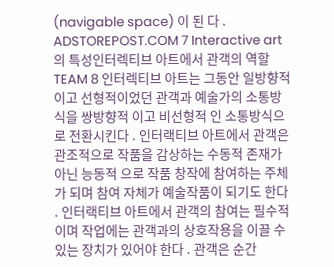(navigable space) 이 된 다 . ADSTOREPOST.COM 7 Interactive art 의 특성인터렉티브 아트에서 관객의 역할 TEAM 8 인터렉티브 아트는 그동안 일방향적이고 선형적이었던 관객과 예술가의 소통방식을 쌍방향적 이고 비선형적 인 소통방식으로 전환시킨다 . 인터랙티브 아트에서 관객은 관조적으로 작품을 감상하는 수동적 존재가 아닌 능동적 으로 작품 창작에 참여하는 주체가 되며 참여 자체가 예술작품이 되기도 한다 . 인터랙티브 아트에서 관객의 참여는 필수적이며 작업에는 관객과의 상호작용을 이끌 수 있는 장치가 있어야 한다 . 관객은 순간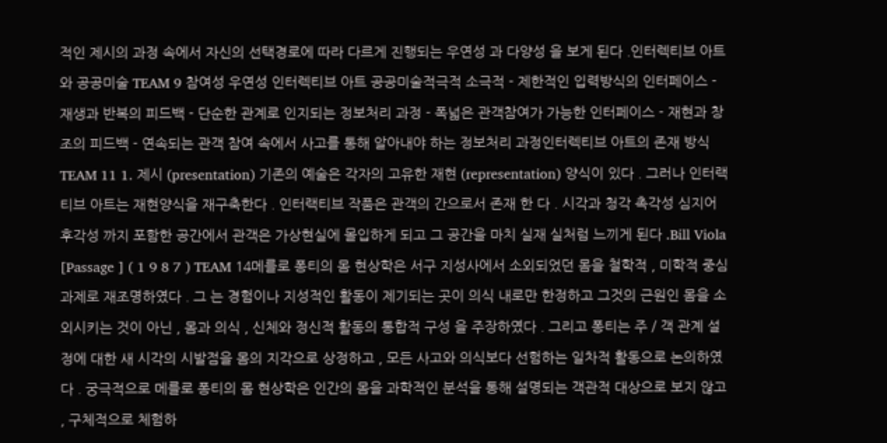적인 제시의 과정 속에서 자신의 선택경로에 따라 다르게 진행되는 우연성 과 다양성 을 보게 된다 .인터렉티브 아트와 공공미술 TEAM 9 참여성 우연성 인터렉티브 아트 공공미술적극적 소극적 - 제한적인 입력방식의 인터페이스 - 재생과 반복의 피드백 - 단순한 관계로 인지되는 정보처리 과정 - 폭넓은 관객참여가 가능한 인터페이스 - 재현과 창조의 피드백 - 연속되는 관객 참여 속에서 사고를 통해 알아내야 하는 정보처리 과정인터렉티브 아트의 존재 방식 TEAM 11 1. 제시 (presentation) 기존의 예술은 각자의 고유한 재현 (representation) 양식이 있다 . 그러나 인터랙티브 아트는 재현양식을 재구축한다 . 인터랙티브 작품은 관객의 간으로서 존재 한 다 . 시각과 청각 촉각성 심지어 후각성 까지 포함한 공간에서 관객은 가상현실에 몰입하게 되고 그 공간을 마치 실재 실처럼 느끼게 된다 .Bill Viola [Passage ] ( 1 9 8 7 ) TEAM 14메를로 퐁티의 몸 현상학은 서구 지성사에서 소외되었던 몸을 철학적 , 미학적 중심과제로 재조명하였다 . 그 는 경험이나 지성적인 활동이 제기되는 곳이 의식 내로만 한정하고 그것의 근원인 몸을 소외시키는 것이 아닌 , 몸과 의식 , 신체와 정신적 활동의 통합적 구성 을 주장하였다 . 그리고 퐁티는 주 / 객 관계 설정에 대한 새 시각의 시발점을 몸의 지각으로 상정하고 , 모든 사고와 의식보다 선험하는 일차적 활동으로 논의하였다 . 궁극적으로 메를로 퐁티의 몸 현상학은 인간의 몸을 과학적인 분석을 통해 설명되는 객관적 대상으로 보지 않고 , 구체적으로 체험하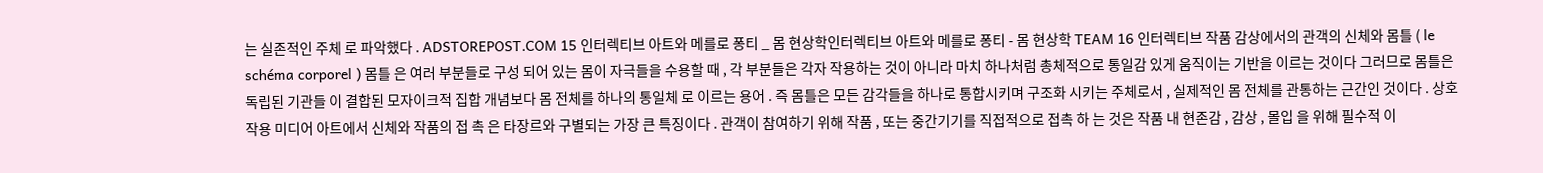는 실존적인 주체 로 파악했다 . ADSTOREPOST.COM 15 인터렉티브 아트와 메를로 퐁티 _ 몸 현상학인터렉티브 아트와 메를로 퐁티 - 몸 현상학 TEAM 16 인터렉티브 작품 감상에서의 관객의 신체와 몸틀 ( le schéma corporel ) 몸틀 은 여러 부분들로 구성 되어 있는 몸이 자극들을 수용할 때 , 각 부분들은 각자 작용하는 것이 아니라 마치 하나처럼 총체적으로 통일감 있게 움직이는 기반을 이르는 것이다 그러므로 몸틀은 독립된 기관들 이 결합된 모자이크적 집합 개념보다 몸 전체를 하나의 통일체 로 이르는 용어 . 즉 몸틀은 모든 감각들을 하나로 통합시키며 구조화 시키는 주체로서 , 실제적인 몸 전체를 관통하는 근간인 것이다 . 상호작용 미디어 아트에서 신체와 작품의 접 촉 은 타장르와 구별되는 가장 큰 특징이다 . 관객이 참여하기 위해 작품 , 또는 중간기기를 직접적으로 접촉 하 는 것은 작품 내 현존감 , 감상 , 몰입 을 위해 필수적 이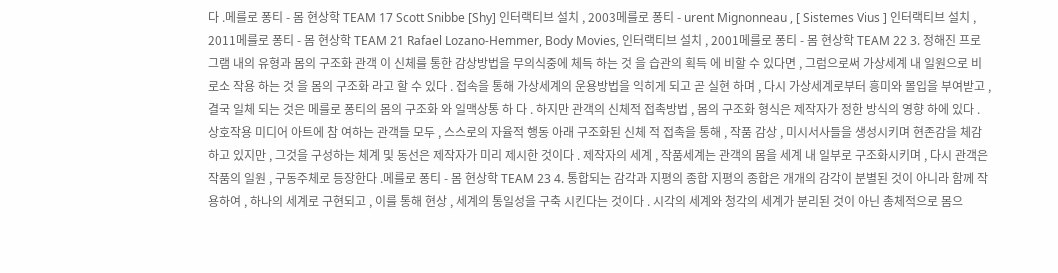다 .메를로 퐁티 - 몸 현상학 TEAM 17 Scott Snibbe [Shy] 인터랙티브 설치 , 2003메를로 퐁티 - urent Mignonneau , [ Sistemes Vius ] 인터랙티브 설치 , 2011메를로 퐁티 - 몸 현상학 TEAM 21 Rafael Lozano-Hemmer, Body Movies, 인터랙티브 설치 , 2001메를로 퐁티 - 몸 현상학 TEAM 22 3. 정해진 프로그램 내의 유형과 몸의 구조화 관객 이 신체를 통한 감상방법을 무의식중에 체득 하는 것 을 습관의 획득 에 비할 수 있다면 , 그럼으로써 가상세계 내 일원으로 비로소 작용 하는 것 을 몸의 구조화 라고 할 수 있다 . 접속을 통해 가상세계의 운용방법을 익히게 되고 곧 실현 하며 , 다시 가상세계로부터 흥미와 몰입을 부여받고 , 결국 일체 되는 것은 메를로 퐁티의 몸의 구조화 와 일맥상통 하 다 . 하지만 관객의 신체적 접촉방법 , 몸의 구조화 형식은 제작자가 정한 방식의 영향 하에 있다 . 상호작용 미디어 아트에 참 여하는 관객들 모두 , 스스로의 자율적 행동 아래 구조화된 신체 적 접촉을 통해 , 작품 감상 , 미시서사들을 생성시키며 현존감을 체감하고 있지만 , 그것을 구성하는 체계 및 동선은 제작자가 미리 제시한 것이다 . 제작자의 세계 , 작품세계는 관객의 몸을 세계 내 일부로 구조화시키며 , 다시 관객은 작품의 일원 , 구동주체로 등장한다 .메를로 퐁티 - 몸 현상학 TEAM 23 4. 통합되는 감각과 지평의 종합 지평의 종합은 개개의 감각이 분별된 것이 아니라 함께 작용하여 , 하나의 세계로 구현되고 , 이를 통해 현상 , 세계의 통일성을 구축 시킨다는 것이다 . 시각의 세계와 청각의 세계가 분리된 것이 아닌 총체적으로 몸으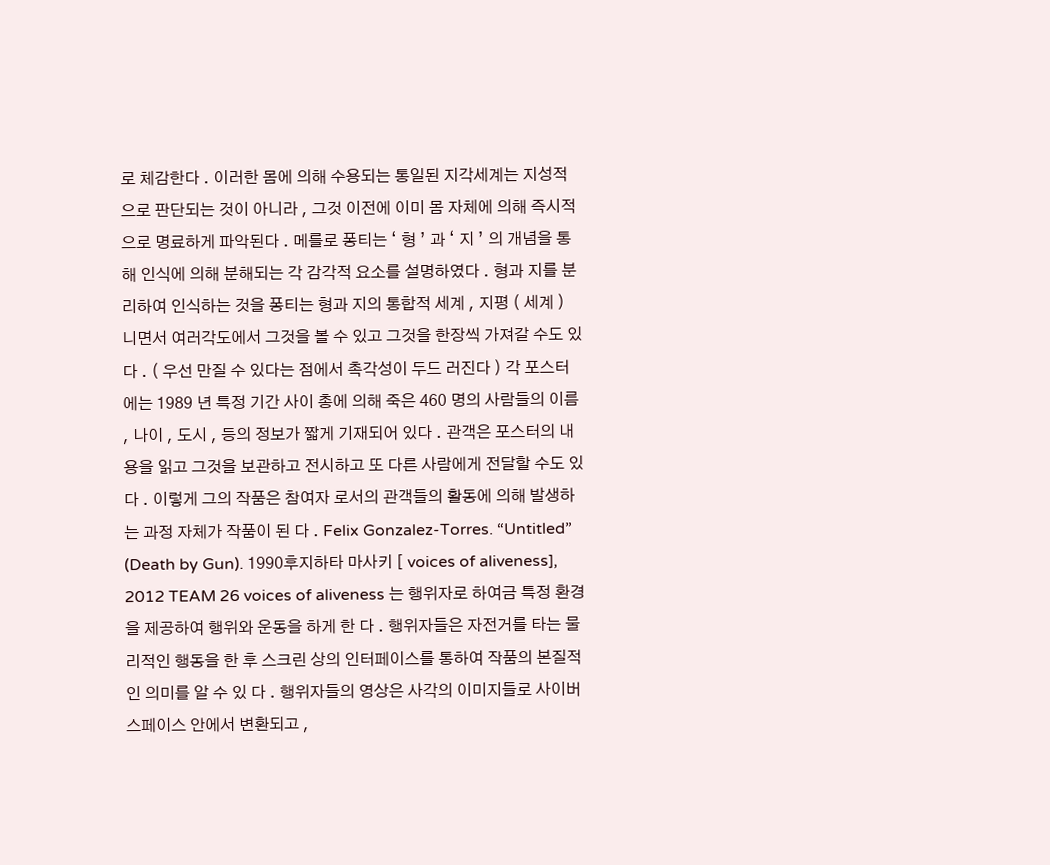로 체감한다 . 이러한 몸에 의해 수용되는 통일된 지각세계는 지성적으로 판단되는 것이 아니라 , 그것 이전에 이미 몸 자체에 의해 즉시적으로 명료하게 파악된다 . 메를로 퐁티는 ‘ 형 ’ 과 ‘ 지 ’ 의 개념을 통해 인식에 의해 분해되는 각 감각적 요소를 설명하였다 . 형과 지를 분리하여 인식하는 것을 퐁티는 형과 지의 통합적 세계 , 지평 ( 세계 ) 니면서 여러각도에서 그것을 볼 수 있고 그것을 한장씩 가져갈 수도 있 다 . ( 우선 만질 수 있다는 점에서 촉각성이 두드 러진다 ) 각 포스터에는 1989 년 특정 기간 사이 총에 의해 죽은 460 명의 사람들의 이름 , 나이 , 도시 , 등의 정보가 짧게 기재되어 있다 . 관객은 포스터의 내용을 읽고 그것을 보관하고 전시하고 또 다른 사람에게 전달할 수도 있다 . 이렇게 그의 작품은 참여자 로서의 관객들의 활동에 의해 발생하는 과정 자체가 작품이 된 다 . Felix Gonzalez-Torres. “Untitled” (Death by Gun). 1990후지하타 마사키 [ voices of aliveness], 2012 TEAM 26 voices of aliveness 는 행위자로 하여금 특정 환경을 제공하여 행위와 운동을 하게 한 다 . 행위자들은 자전거를 타는 물리적인 행동을 한 후 스크린 상의 인터페이스를 통하여 작품의 본질적인 의미를 알 수 있 다 . 행위자들의 영상은 사각의 이미지들로 사이버스페이스 안에서 변환되고 ,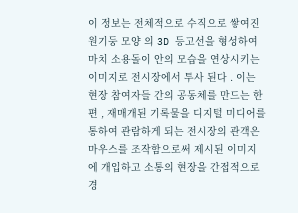이 정보는 전체적으로 수직으로 쌓여진 원기둥 모양 의 3D 등고선을 형성하여 마치 소용돌이 안의 모습을 연상시키는 이미지로 전시장에서 투사 된다 . 이는 현장 참여자들 간의 공동체를 만드는 한편 , 재매개된 기록물을 디지털 미디어를 통하여 관람하게 되는 전시장의 관객은 마우스를 조작함으로써 제시된 이미지에 개입하고 소통의 현장을 간접적으로 경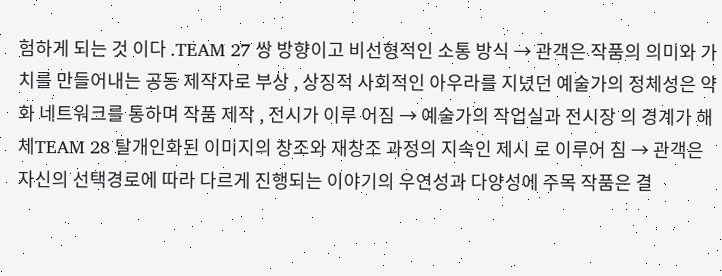험하게 되는 것 이다 .TEAM 27 쌍 방향이고 비선형적인 소통 방식 → 관객은 작품의 의미와 가치를 만들어내는 공동 제작자로 부상 , 상징적 사회적인 아우라를 지녔던 예술가의 정체성은 약화 네트워크를 통하며 작품 제작 , 전시가 이루 어짐 → 예술가의 작업실과 전시장 의 경계가 해체TEAM 28 탈개인화된 이미지의 창조와 재창조 과정의 지속인 제시 로 이루어 짐 → 관객은 자신의 선택경로에 따라 다르게 진행되는 이야기의 우연성과 다양성에 주목 작품은 결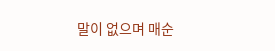말이 없으며 매순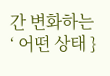간 변화하는 ‘ 어떤 상태 }